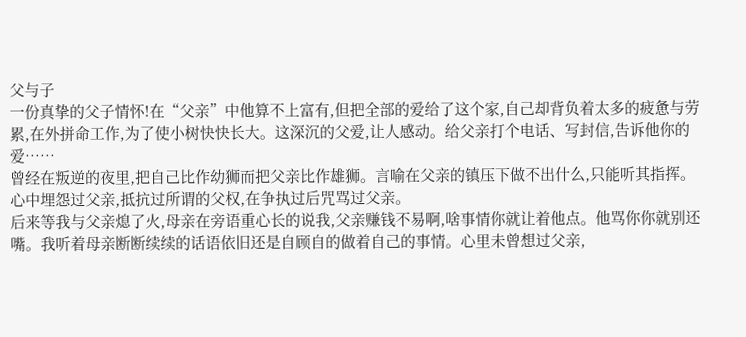父与子
一份真挚的父子情怀!在“父亲”中他算不上富有,但把全部的爱给了这个家,自己却背负着太多的疲惫与劳累,在外拼命工作,为了使小树快快长大。这深沉的父爱,让人感动。给父亲打个电话、写封信,告诉他你的爱……
曾经在叛逆的夜里,把自己比作幼狮而把父亲比作雄狮。言喻在父亲的镇压下做不出什么,只能听其指挥。心中埋怨过父亲,抵抗过所谓的父权,在争执过后咒骂过父亲。
后来等我与父亲熄了火,母亲在旁语重心长的说我,父亲赚钱不易啊,啥事情你就让着他点。他骂你你就别还嘴。我听着母亲断断续续的话语依旧还是自顾自的做着自己的事情。心里未曾想过父亲,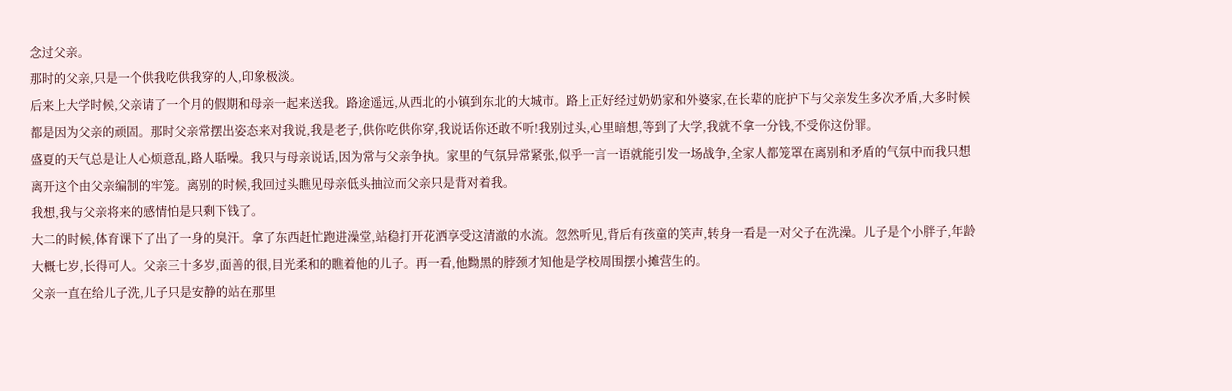念过父亲。
那时的父亲,只是一个供我吃供我穿的人,印象极淡。
后来上大学时候,父亲请了一个月的假期和母亲一起来送我。路途遥远,从西北的小镇到东北的大城市。路上正好经过奶奶家和外婆家,在长辈的庇护下与父亲发生多次矛盾,大多时候都是因为父亲的顽固。那时父亲常摆出姿态来对我说,我是老子,供你吃供你穿,我说话你还敢不听!我别过头,心里暗想,等到了大学,我就不拿一分钱,不受你这份罪。
盛夏的天气总是让人心烦意乱,路人聒噪。我只与母亲说话,因为常与父亲争执。家里的气氛异常紧张,似乎一言一语就能引发一场战争,全家人都笼罩在离别和矛盾的气氛中而我只想离开这个由父亲编制的牢笼。离别的时候,我回过头瞧见母亲低头抽泣而父亲只是背对着我。
我想,我与父亲将来的感情怕是只剩下钱了。
大二的时候,体育课下了出了一身的臭汗。拿了东西赶忙跑进澡堂,站稳打开花洒享受这清澈的水流。忽然听见,背后有孩童的笑声,转身一看是一对父子在洗澡。儿子是个小胖子,年龄大概七岁,长得可人。父亲三十多岁,面善的很,目光柔和的瞧着他的儿子。再一看,他黝黑的脖颈才知他是学校周围摆小摊营生的。
父亲一直在给儿子洗,儿子只是安静的站在那里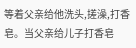等着父亲给他洗头,搓澡,打香皂。当父亲给儿子打香皂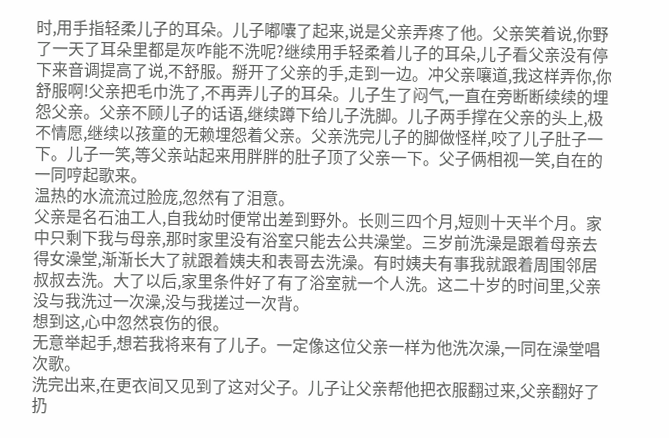时,用手指轻柔儿子的耳朵。儿子嘟囔了起来,说是父亲弄疼了他。父亲笑着说,你野了一天了耳朵里都是灰咋能不洗呢?继续用手轻柔着儿子的耳朵,儿子看父亲没有停下来音调提高了说,不舒服。掰开了父亲的手,走到一边。冲父亲嚷道,我这样弄你,你舒服啊!父亲把毛巾洗了,不再弄儿子的耳朵。儿子生了闷气,一直在旁断断续续的埋怨父亲。父亲不顾儿子的话语,继续蹲下给儿子洗脚。儿子两手撑在父亲的头上,极不情愿,继续以孩童的无赖埋怨着父亲。父亲洗完儿子的脚做怪样,咬了儿子肚子一下。儿子一笑,等父亲站起来用胖胖的肚子顶了父亲一下。父子俩相视一笑,自在的一同哼起歌来。
温热的水流流过脸庞,忽然有了泪意。
父亲是名石油工人,自我幼时便常出差到野外。长则三四个月,短则十天半个月。家中只剩下我与母亲,那时家里没有浴室只能去公共澡堂。三岁前洗澡是跟着母亲去得女澡堂,渐渐长大了就跟着姨夫和表哥去洗澡。有时姨夫有事我就跟着周围邻居叔叔去洗。大了以后,家里条件好了有了浴室就一个人洗。这二十岁的时间里,父亲没与我洗过一次澡,没与我搓过一次背。
想到这,心中忽然哀伤的很。
无意举起手,想若我将来有了儿子。一定像这位父亲一样为他洗次澡,一同在澡堂唱次歌。
洗完出来,在更衣间又见到了这对父子。儿子让父亲帮他把衣服翻过来,父亲翻好了扔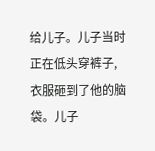给儿子。儿子当时正在低头穿裤子,衣服砸到了他的脑袋。儿子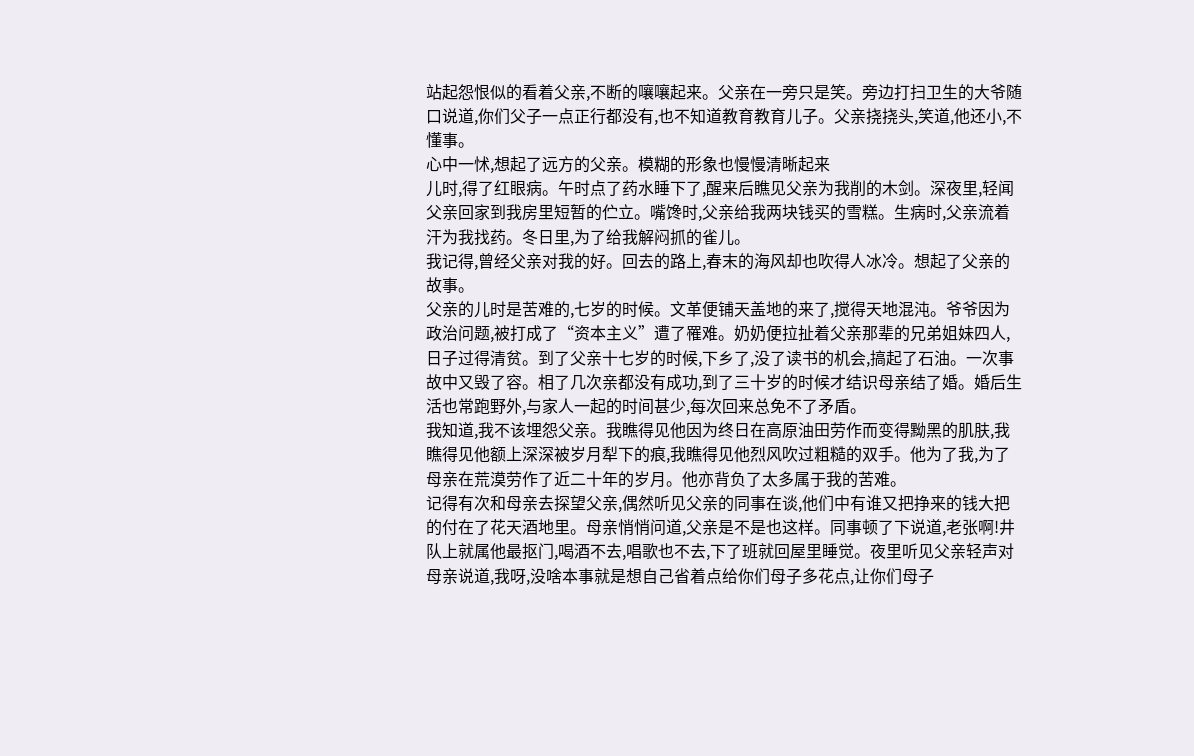站起怨恨似的看着父亲,不断的嚷嚷起来。父亲在一旁只是笑。旁边打扫卫生的大爷随口说道,你们父子一点正行都没有,也不知道教育教育儿子。父亲挠挠头,笑道,他还小,不懂事。
心中一怵,想起了远方的父亲。模糊的形象也慢慢清晰起来
儿时,得了红眼病。午时点了药水睡下了,醒来后瞧见父亲为我削的木剑。深夜里,轻闻父亲回家到我房里短暂的伫立。嘴馋时,父亲给我两块钱买的雪糕。生病时,父亲流着汗为我找药。冬日里,为了给我解闷抓的雀儿。
我记得,曾经父亲对我的好。回去的路上,春末的海风却也吹得人冰冷。想起了父亲的故事。
父亲的儿时是苦难的,七岁的时候。文革便铺天盖地的来了,搅得天地混沌。爷爷因为政治问题,被打成了“资本主义”遭了罹难。奶奶便拉扯着父亲那辈的兄弟姐妹四人,日子过得清贫。到了父亲十七岁的时候,下乡了,没了读书的机会,搞起了石油。一次事故中又毁了容。相了几次亲都没有成功,到了三十岁的时候才结识母亲结了婚。婚后生活也常跑野外,与家人一起的时间甚少,每次回来总免不了矛盾。
我知道,我不该埋怨父亲。我瞧得见他因为终日在高原油田劳作而变得黝黑的肌肤,我瞧得见他额上深深被岁月犁下的痕,我瞧得见他烈风吹过粗糙的双手。他为了我,为了母亲在荒漠劳作了近二十年的岁月。他亦背负了太多属于我的苦难。
记得有次和母亲去探望父亲,偶然听见父亲的同事在谈,他们中有谁又把挣来的钱大把的付在了花天酒地里。母亲悄悄问道,父亲是不是也这样。同事顿了下说道,老张啊!井队上就属他最抠门,喝酒不去,唱歌也不去,下了班就回屋里睡觉。夜里听见父亲轻声对母亲说道,我呀,没啥本事就是想自己省着点给你们母子多花点,让你们母子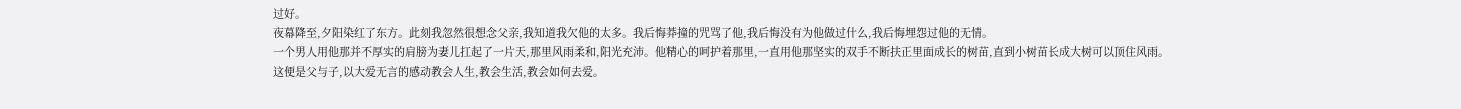过好。
夜幕降至,夕阳染红了东方。此刻我忽然很想念父亲,我知道我欠他的太多。我后悔莽撞的咒骂了他,我后悔没有为他做过什么,我后悔埋怨过他的无情。
一个男人用他那并不厚实的肩膀为妻儿扛起了一片天,那里风雨柔和,阳光充沛。他精心的呵护着那里,一直用他那坚实的双手不断扶正里面成长的树苗,直到小树苗长成大树可以顶住风雨。
这便是父与子,以大爱无言的感动教会人生,教会生活,教会如何去爱。